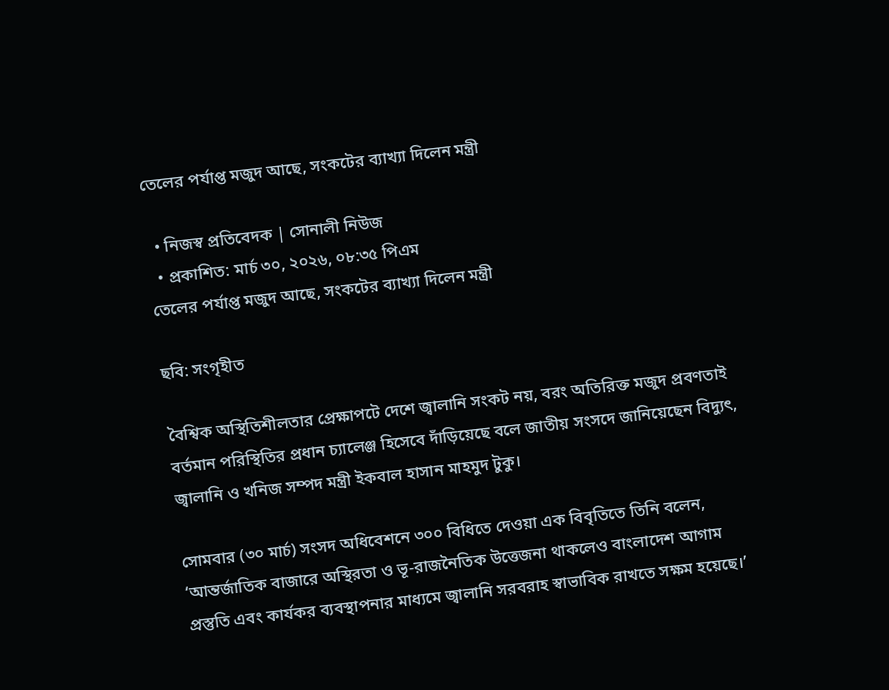তেলের পর্যাপ্ত মজুদ আছে, সংকটের ব্যাখ্যা দিলেন মন্ত্রী

  • নিজস্ব প্রতিবেদক | সোনালী নিউজ
  • প্রকাশিত: মার্চ ৩০, ২০২৬, ০৮:৩৫ পিএম
তেলের পর্যাপ্ত মজুদ আছে, সংকটের ব্যাখ্যা দিলেন মন্ত্রী

ছবি: সংগৃহীত

বৈশ্বিক অস্থিতিশীলতার প্রেক্ষাপটে দেশে জ্বালানি সংকট নয়, বরং অতিরিক্ত মজুদ প্রবণতাই বর্তমান পরিস্থিতির প্রধান চ্যালেঞ্জ হিসেবে দাঁড়িয়েছে বলে জাতীয় সংসদে জানিয়েছেন বিদ্যুৎ, জ্বালানি ও খনিজ সম্পদ মন্ত্রী ইকবাল হাসান মাহমুদ টুকু।

সোমবার (৩০ মার্চ) সংসদ অধিবেশনে ৩০০ বিধিতে দেওয়া এক বিবৃতিতে তিনি বলেন, ‘আন্তর্জাতিক বাজারে অস্থিরতা ও ভূ-রাজনৈতিক উত্তেজনা থাকলেও বাংলাদেশ আগাম প্রস্তুতি এবং কার্যকর ব্যবস্থাপনার মাধ্যমে জ্বালানি সরবরাহ স্বাভাবিক রাখতে সক্ষম হয়েছে।’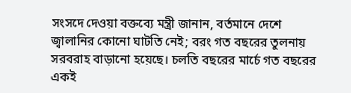সংসদে দেওয়া বক্তব্যে মন্ত্রী জানান, বর্তমানে দেশে জ্বালানির কোনো ঘাটতি নেই; বরং গত বছরের তুলনায় সরবরাহ বাড়ানো হয়েছে। চলতি বছরের মার্চে গত বছরের একই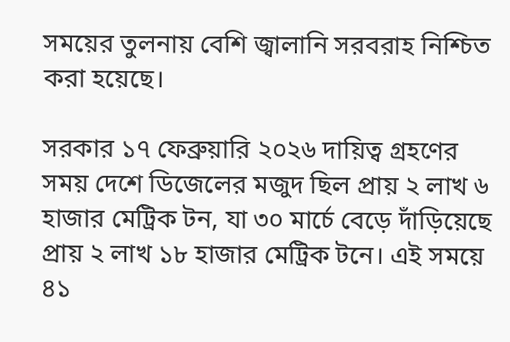সময়ের তুলনায় বেশি জ্বালানি সরবরাহ নিশ্চিত করা হয়েছে।

সরকার ১৭ ফেব্রুয়ারি ২০২৬ দায়িত্ব গ্রহণের সময় দেশে ডিজেলের মজুদ ছিল প্রায় ২ লাখ ৬ হাজার মেট্রিক টন, যা ৩০ মার্চে বেড়ে দাঁড়িয়েছে প্রায় ২ লাখ ১৮ হাজার মেট্রিক টনে। এই সময়ে ৪১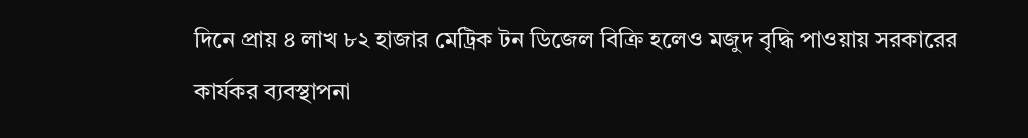দিনে প্রায় ৪ লাখ ৮২ হাজার মেট্রিক টন ডিজেল বিক্রি হলেও মজুদ বৃদ্ধি পাওয়ায় সরকারের কার্যকর ব্যবস্থাপনা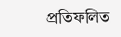প্রতিফলিত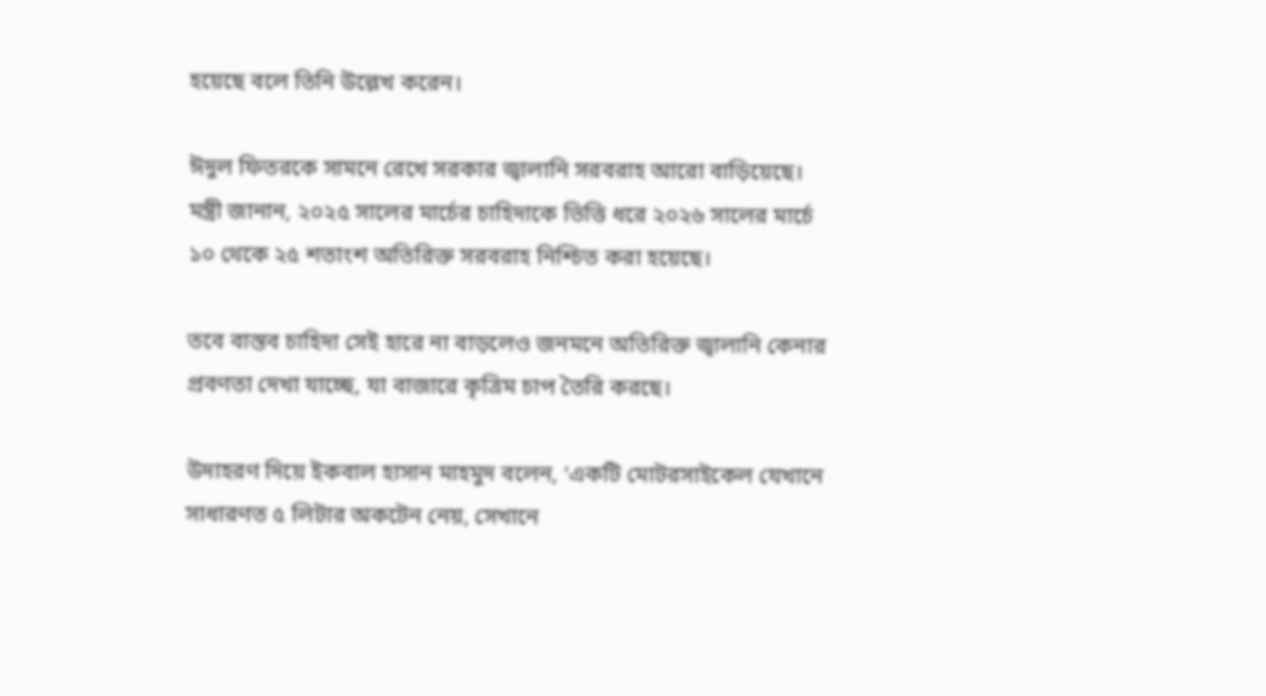হয়েছে বলে তিনি উল্লেখ করেন।

ঈদুল ফিতরকে সামনে রেখে সরকার জ্বালানি সরবরাহ আরো বাড়িয়েছে। মন্ত্রী জানান, ২০২৫ সালের মার্চের চাহিদাকে ভিত্তি ধরে ২০২৬ সালের মার্চে ১০ থেকে ২৫ শতাংশ অতিরিক্ত সরবরাহ নিশ্চিত করা হয়েছে।

তবে বাস্তব চাহিদা সেই হারে না বাড়লেও জনমনে অতিরিক্ত জ্বালানি কেনার প্রবণতা দেখা যাচ্ছে, যা বাজারে কৃত্রিম চাপ তৈরি করছে।

উদাহরণ দিয়ে ইকবাল হাসান মাহমুদ বলেন, ‘একটি মোটরসাইকেল যেখানে সাধারণত ৫ লিটার অকটেন নেয়, সেখানে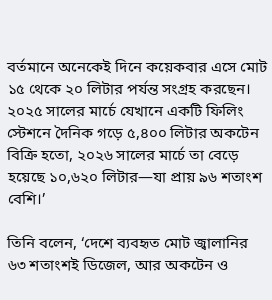বর্তমানে অনেকেই দিনে কয়েকবার এসে মোট ১৫ থেকে ২০ লিটার পর্যন্ত সংগ্রহ করছেন। ২০২৫ সালের মার্চে যেখানে একটি ফিলিং স্টেশনে দৈনিক গড়ে ৫,৪০০ লিটার অকটেন বিক্রি হতো, ২০২৬ সালের মার্চে তা বেড়ে হয়েছে ১০,৬২০ লিটার—যা প্রায় ৯৬ শতাংশ বেশি।’

তিনি বলেন, ‘দেশে ব্যবহৃত মোট জ্বালানির ৬৩ শতাংশই ডিজেল, আর অকটেন ও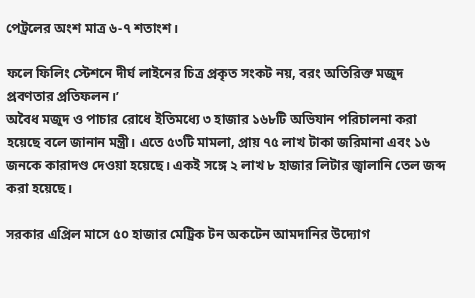পেট্রলের অংশ মাত্র ৬-৭ শতাংশ।

ফলে ফিলিং স্টেশনে দীর্ঘ লাইনের চিত্র প্রকৃত সংকট নয়, বরং অতিরিক্ত মজুদ প্রবণতার প্রতিফলন।’
অবৈধ মজুদ ও পাচার রোধে ইতিমধ্যে ৩ হাজার ১৬৮টি অভিযান পরিচালনা করা হয়েছে বলে জানান মন্ত্রী। এতে ৫৩টি মামলা, প্রায় ৭৫ লাখ টাকা জরিমানা এবং ১৬ জনকে কারাদণ্ড দেওয়া হয়েছে। একই সঙ্গে ২ লাখ ৮ হাজার লিটার জ্বালানি তেল জব্দ করা হয়েছে।

সরকার এপ্রিল মাসে ৫০ হাজার মেট্রিক টন অকটেন আমদানির উদ্যোগ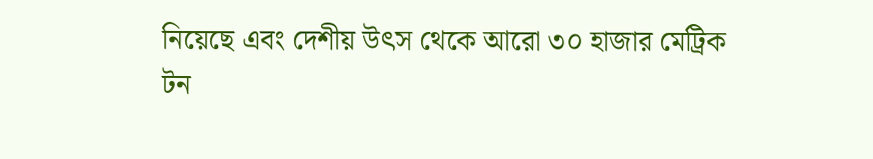নিয়েছে এবং দেশীয় উৎস থেকে আরো ৩০ হাজার মেট্রিক টন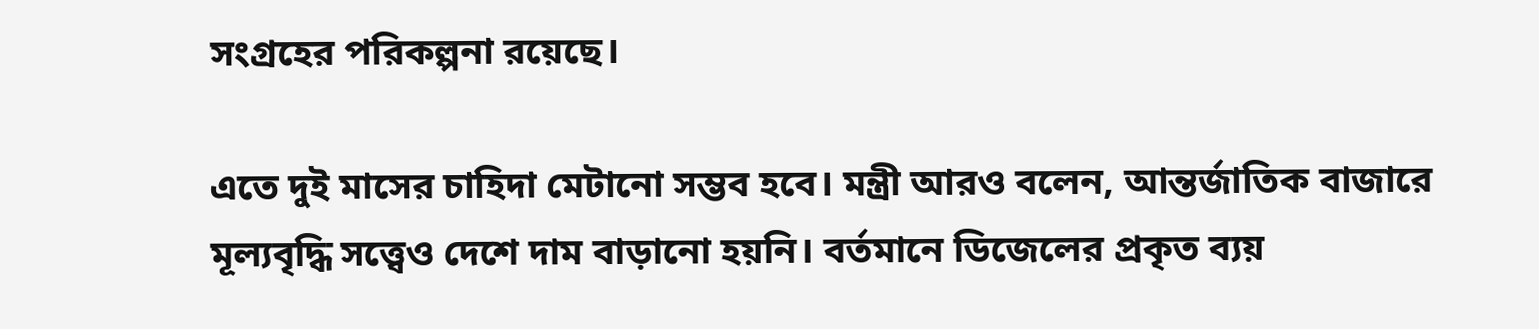সংগ্রহের পরিকল্পনা রয়েছে।

এতে দুই মাসের চাহিদা মেটানো সম্ভব হবে। মন্ত্রী আরও বলেন, আন্তর্জাতিক বাজারে মূল্যবৃদ্ধি সত্ত্বেও দেশে দাম বাড়ানো হয়নি। বর্তমানে ডিজেলের প্রকৃত ব্যয়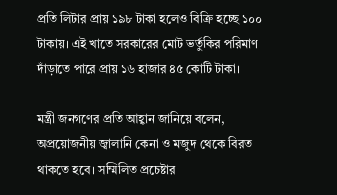প্রতি লিটার প্রায় ১৯৮ টাকা হলেও বিক্রি হচ্ছে ১০০ টাকায়। এই খাতে সরকারের মোট ভর্তুকির পরিমাণ দাঁড়াতে পারে প্রায় ১৬ হাজার ৪৫ কোটি টাকা।

মন্ত্রী জনগণের প্রতি আহ্বান জানিয়ে বলেন, অপ্রয়োজনীয় জ্বালানি কেনা ও মজুদ থেকে বিরত থাকতে হবে। সম্মিলিত প্রচেষ্টার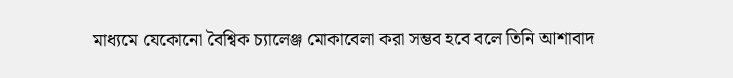মাধ্যমে যেকোনো বৈশ্বিক চ্যালেঞ্জ মোকাবেলা করা সম্ভব হবে বলে তিনি আশাবাদ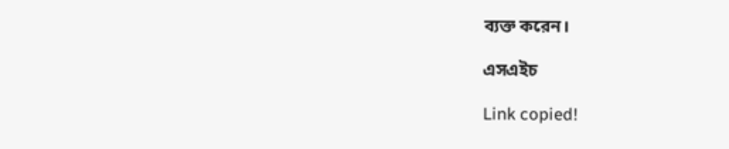ব্যক্ত করেন।

এসএইচ

Link copied!